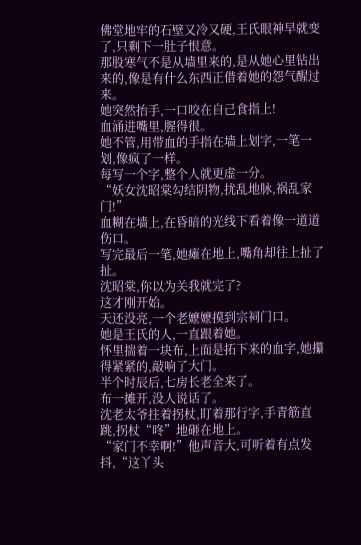佛堂地牢的石壁又冷又硬,王氏眼神早就变了,只剩下一肚子恨意。
那股寒气不是从墙里来的,是从她心里钻出来的,像是有什么东西正借着她的怨气醒过来。
她突然抬手,一口咬在自己食指上!
血涌进嘴里,腥得很。
她不管,用带血的手指在墙上划字,一笔一划,像疯了一样。
每写一个字,整个人就更虚一分。
“妖女沈昭棠勾结阴物,扰乱地脉,祸乱家门!”
血糊在墙上,在昏暗的光线下看着像一道道伤口。
写完最后一笔,她瘫在地上,嘴角却往上扯了扯。
沈昭棠,你以为关我就完了?
这才刚开始。
天还没亮,一个老嬷嬷摸到宗祠门口。
她是王氏的人,一直跟着她。
怀里揣着一块布,上面是拓下来的血字,她攥得紧紧的,敲响了大门。
半个时辰后,七房长老全来了。
布一摊开,没人说话了。
沈老太爷拄着拐杖,盯着那行字,手青筋直跳,拐杖“咚”地砸在地上。
“家门不幸啊!”他声音大,可听着有点发抖,“这丫头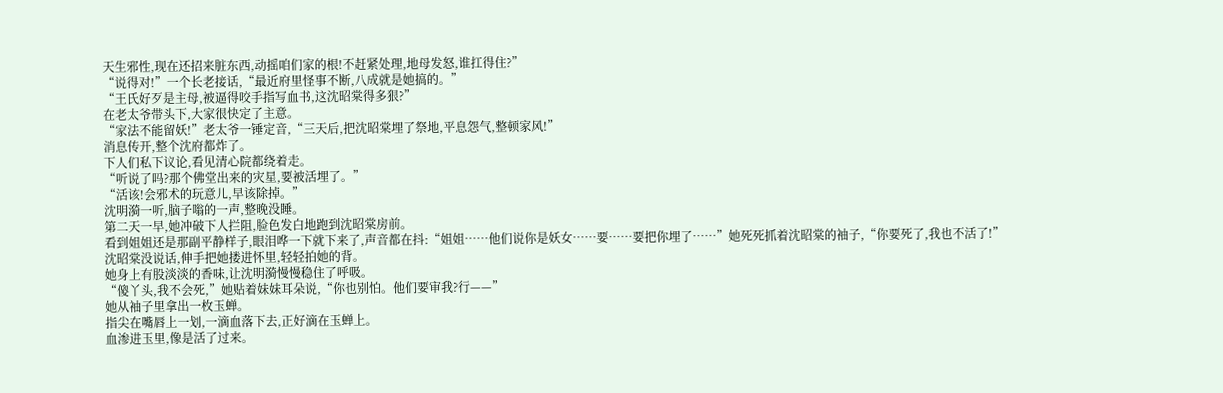天生邪性,现在还招来脏东西,动摇咱们家的根!不赶紧处理,地母发怒,谁扛得住?”
“说得对!”一个长老接话,“最近府里怪事不断,八成就是她搞的。”
“王氏好歹是主母,被逼得咬手指写血书,这沈昭棠得多狠?”
在老太爷带头下,大家很快定了主意。
“家法不能留妖!”老太爷一锤定音,“三天后,把沈昭棠埋了祭地,平息怨气,整顿家风!”
消息传开,整个沈府都炸了。
下人们私下议论,看见清心院都绕着走。
“听说了吗?那个佛堂出来的灾星,要被活埋了。”
“活该!会邪术的玩意儿,早该除掉。”
沈明漪一听,脑子嗡的一声,整晚没睡。
第二天一早,她冲破下人拦阻,脸色发白地跑到沈昭棠房前。
看到姐姐还是那副平静样子,眼泪哗一下就下来了,声音都在抖:“姐姐……他们说你是妖女……要……要把你埋了……”她死死抓着沈昭棠的袖子,“你要死了,我也不活了!”
沈昭棠没说话,伸手把她搂进怀里,轻轻拍她的背。
她身上有股淡淡的香味,让沈明漪慢慢稳住了呼吸。
“傻丫头,我不会死,”她贴着妹妹耳朵说,“你也别怕。他们要审我?行——”
她从袖子里拿出一枚玉蝉。
指尖在嘴唇上一划,一滴血落下去,正好滴在玉蝉上。
血渗进玉里,像是活了过来。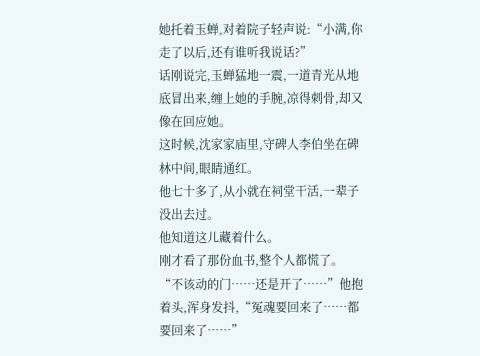她托着玉蝉,对着院子轻声说:“小满,你走了以后,还有谁听我说话?”
话刚说完,玉蝉猛地一震,一道青光从地底冒出来,缠上她的手腕,凉得刺骨,却又像在回应她。
这时候,沈家家庙里,守碑人李伯坐在碑林中间,眼睛通红。
他七十多了,从小就在祠堂干活,一辈子没出去过。
他知道这儿藏着什么。
刚才看了那份血书,整个人都慌了。
“不该动的门……还是开了……”他抱着头,浑身发抖,“冤魂要回来了……都要回来了……”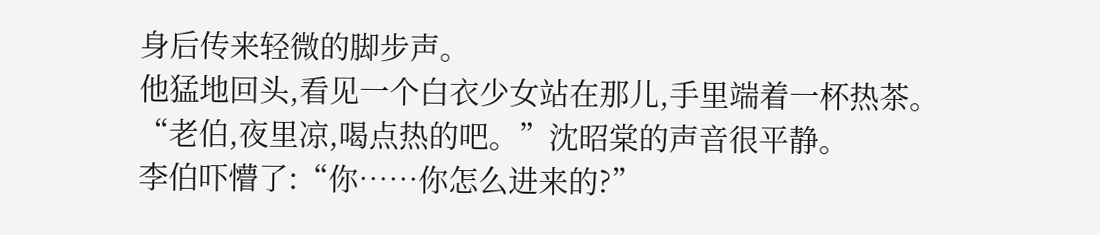身后传来轻微的脚步声。
他猛地回头,看见一个白衣少女站在那儿,手里端着一杯热茶。
“老伯,夜里凉,喝点热的吧。”沈昭棠的声音很平静。
李伯吓懵了:“你……你怎么进来的?”